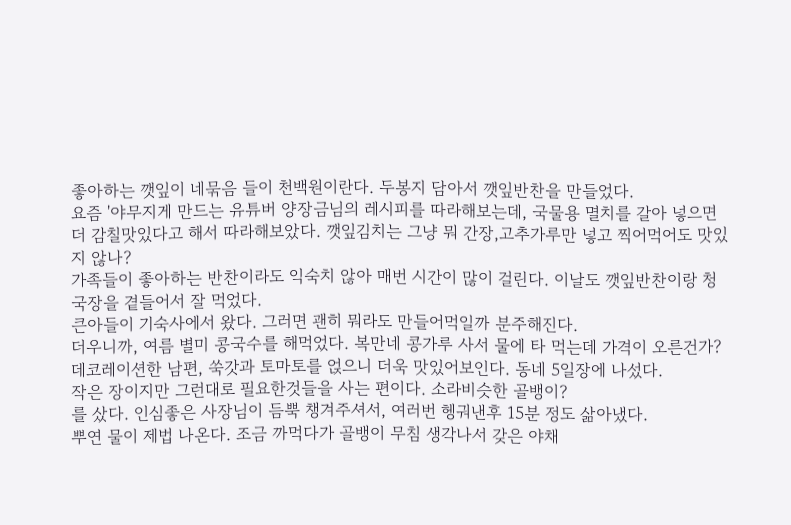좋아하는 깻잎이 네묶음 들이 천백원이란다. 두봉지 담아서 깻잎반찬을 만들었다.
요즘 '야무지게 만드는 유튜버 양장금님의 레시피를 따라해보는데, 국물용 멸치를 갈아 넣으면 더 감칠맛있다고 해서 따라해보았다. 깻잎김치는 그냥 뭐 간장,고추가루만 넣고 찍어먹어도 맛있지 않나?
가족들이 좋아하는 반찬이라도 익숙치 않아 매번 시간이 많이 걸린다. 이날도 깻잎반찬이랑 청국장을 곁들어서 잘 먹었다.
큰아들이 기숙사에서 왔다. 그러면 괜히 뭐라도 만들어먹일까 분주해진다.
더우니까, 여름 별미 콩국수를 해먹었다. 복만네 콩가루 사서 물에 타 먹는데 가격이 오른건가?
데코레이션한 남편, 쑥갓과 토마토를 얹으니 더욱 맛있어보인다. 동네 5일장에 나섰다.
작은 장이지만 그런대로 필요한것들을 사는 편이다. 소라비슷한 골뱅이?
를 샀다. 인심좋은 사장님이 듬뿍 챙겨주셔서, 여러번 헹궈낸후 15분 정도 삶아냈다.
뿌연 물이 제법 나온다. 조금 까먹다가 골뱅이 무침 생각나서 갖은 야채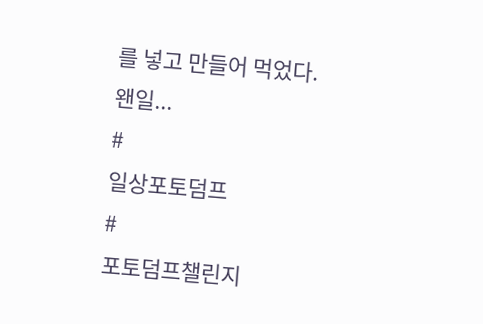를 넣고 만들어 먹었다.
왠일...
#
일상포토덤프
#
포토덤프챌린지